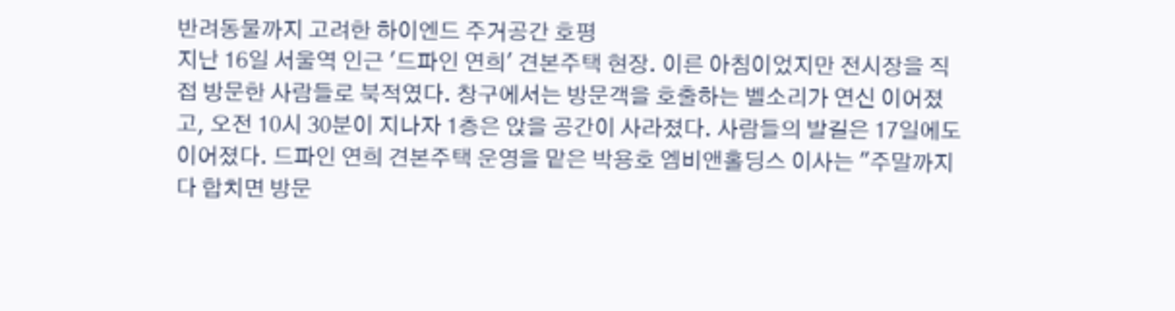반려동물까지 고려한 하이엔드 주거공간 호평
지난 16일 서울역 인근 '드파인 연희' 견본주택 현장. 이른 아침이었지만 전시장을 직접 방문한 사람들로 북적였다. 창구에서는 방문객을 호출하는 벨소리가 연신 이어졌고, 오전 10시 30분이 지나자 1층은 앉을 공간이 사라졌다. 사람들의 발길은 17일에도 이어졌다. 드파인 연희 견본주택 운영을 맡은 박용호 엠비앤홀딩스 이사는 "주말까지 다 합치면 방문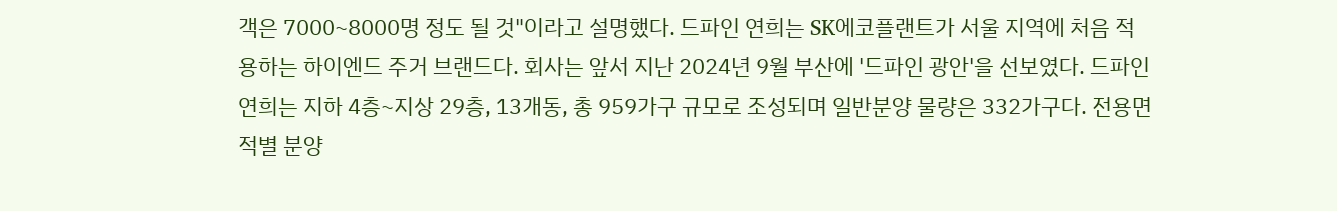객은 7000~8000명 정도 될 것"이라고 설명했다. 드파인 연희는 SK에코플랜트가 서울 지역에 처음 적용하는 하이엔드 주거 브랜드다. 회사는 앞서 지난 2024년 9월 부산에 '드파인 광안'을 선보였다. 드파인 연희는 지하 4층~지상 29층, 13개동, 총 959가구 규모로 조성되며 일반분양 물량은 332가구다. 전용면적별 분양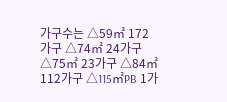가구수는 △59㎡ 172가구 △74㎡ 24가구 △75㎡ 23가구 △84㎡ 112가구 △115㎡PB 1가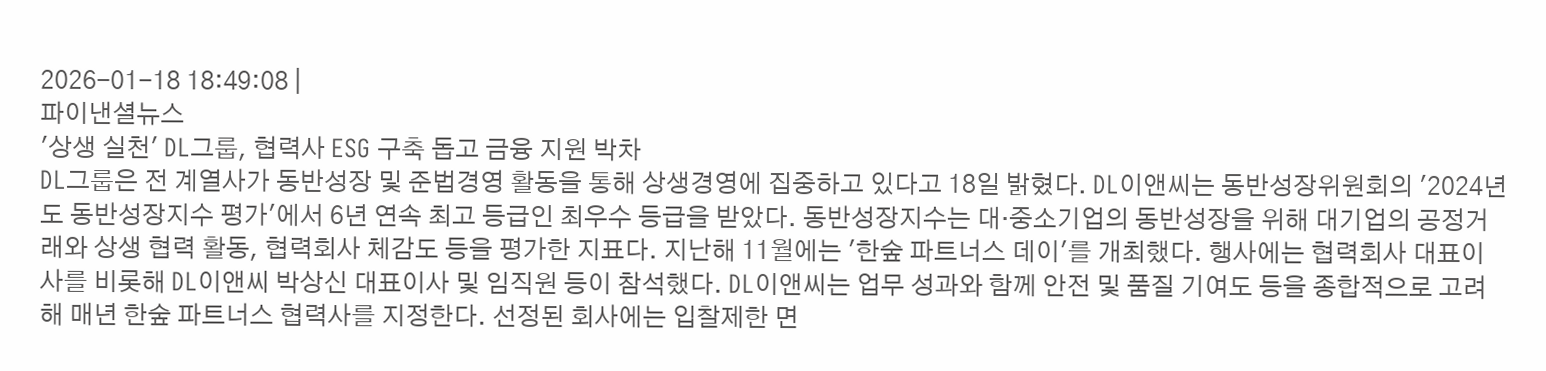2026-01-18 18:49:08 |
파이낸셜뉴스
'상생 실천' DL그룹, 협력사 ESG 구축 돕고 금융 지원 박차
DL그룹은 전 계열사가 동반성장 및 준법경영 활동을 통해 상생경영에 집중하고 있다고 18일 밝혔다. DL이앤씨는 동반성장위원회의 '2024년도 동반성장지수 평가'에서 6년 연속 최고 등급인 최우수 등급을 받았다. 동반성장지수는 대·중소기업의 동반성장을 위해 대기업의 공정거래와 상생 협력 활동, 협력회사 체감도 등을 평가한 지표다. 지난해 11월에는 '한숲 파트너스 데이'를 개최했다. 행사에는 협력회사 대표이사를 비롯해 DL이앤씨 박상신 대표이사 및 임직원 등이 참석했다. DL이앤씨는 업무 성과와 함께 안전 및 품질 기여도 등을 종합적으로 고려해 매년 한숲 파트너스 협력사를 지정한다. 선정된 회사에는 입찰제한 면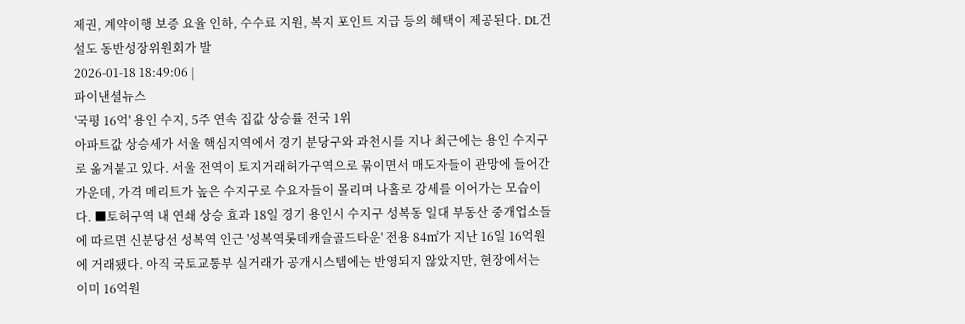제권, 계약이행 보증 요율 인하, 수수료 지원, 복지 포인트 지급 등의 혜택이 제공된다. DL건설도 동반성장위원회가 발
2026-01-18 18:49:06 |
파이낸셜뉴스
'국평 16억' 용인 수지, 5주 연속 집값 상승률 전국 1위
아파트값 상승세가 서울 핵심지역에서 경기 분당구와 과천시를 지나 최근에는 용인 수지구로 옮겨붙고 있다. 서울 전역이 토지거래허가구역으로 묶이면서 매도자들이 관망에 들어간 가운데, 가격 메리트가 높은 수지구로 수요자들이 몰리며 나홀로 강세를 이어가는 모습이다. ■토허구역 내 연쇄 상승 효과 18일 경기 용인시 수지구 성복동 일대 부동산 중개업소들에 따르면 신분당선 성복역 인근 '성복역롯데캐슬골드타운' 전용 84㎡가 지난 16일 16억원에 거래됐다. 아직 국토교통부 실거래가 공개시스템에는 반영되지 않았지만, 현장에서는 이미 16억원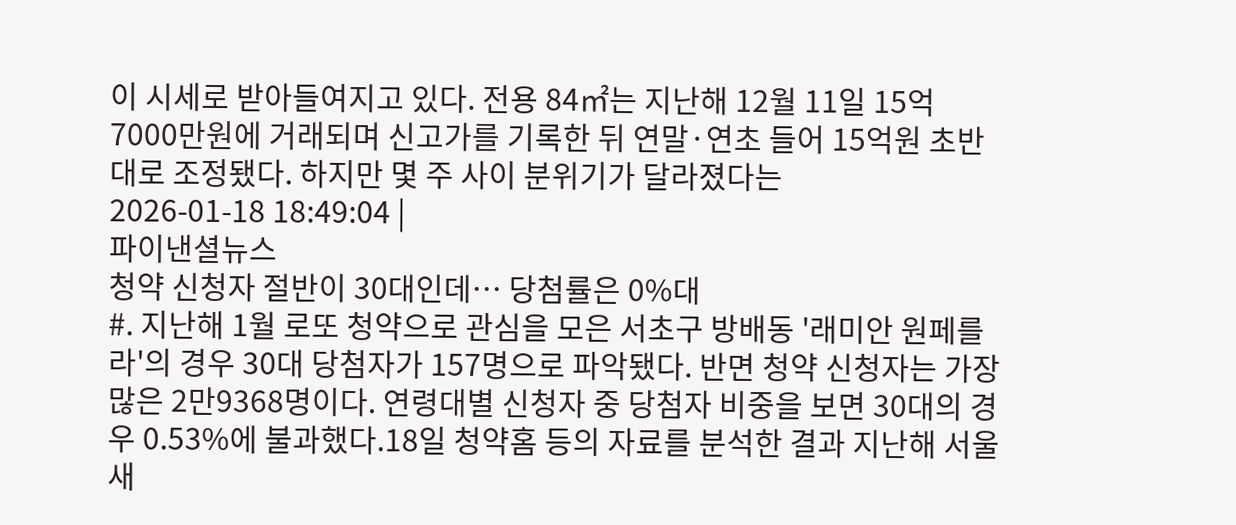이 시세로 받아들여지고 있다. 전용 84㎡는 지난해 12월 11일 15억7000만원에 거래되며 신고가를 기록한 뒤 연말·연초 들어 15억원 초반대로 조정됐다. 하지만 몇 주 사이 분위기가 달라졌다는
2026-01-18 18:49:04 |
파이낸셜뉴스
청약 신청자 절반이 30대인데… 당첨률은 0%대
#. 지난해 1월 로또 청약으로 관심을 모은 서초구 방배동 '래미안 원페를라'의 경우 30대 당첨자가 157명으로 파악됐다. 반면 청약 신청자는 가장 많은 2만9368명이다. 연령대별 신청자 중 당첨자 비중을 보면 30대의 경우 0.53%에 불과했다.18일 청약홈 등의 자료를 분석한 결과 지난해 서울 새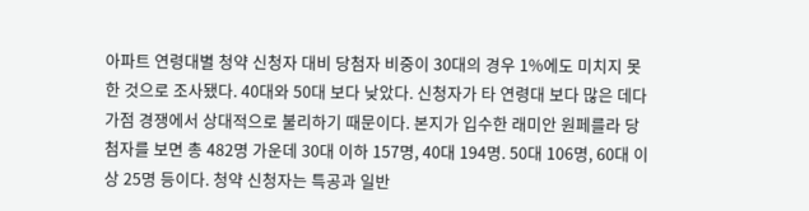아파트 연령대별 청약 신청자 대비 당첨자 비중이 30대의 경우 1%에도 미치지 못한 것으로 조사됐다. 40대와 50대 보다 낮았다. 신청자가 타 연령대 보다 많은 데다 가점 경쟁에서 상대적으로 불리하기 때문이다. 본지가 입수한 래미안 원페를라 당첨자를 보면 총 482명 가운데 30대 이하 157명, 40대 194명. 50대 106명, 60대 이상 25명 등이다. 청약 신청자는 특공과 일반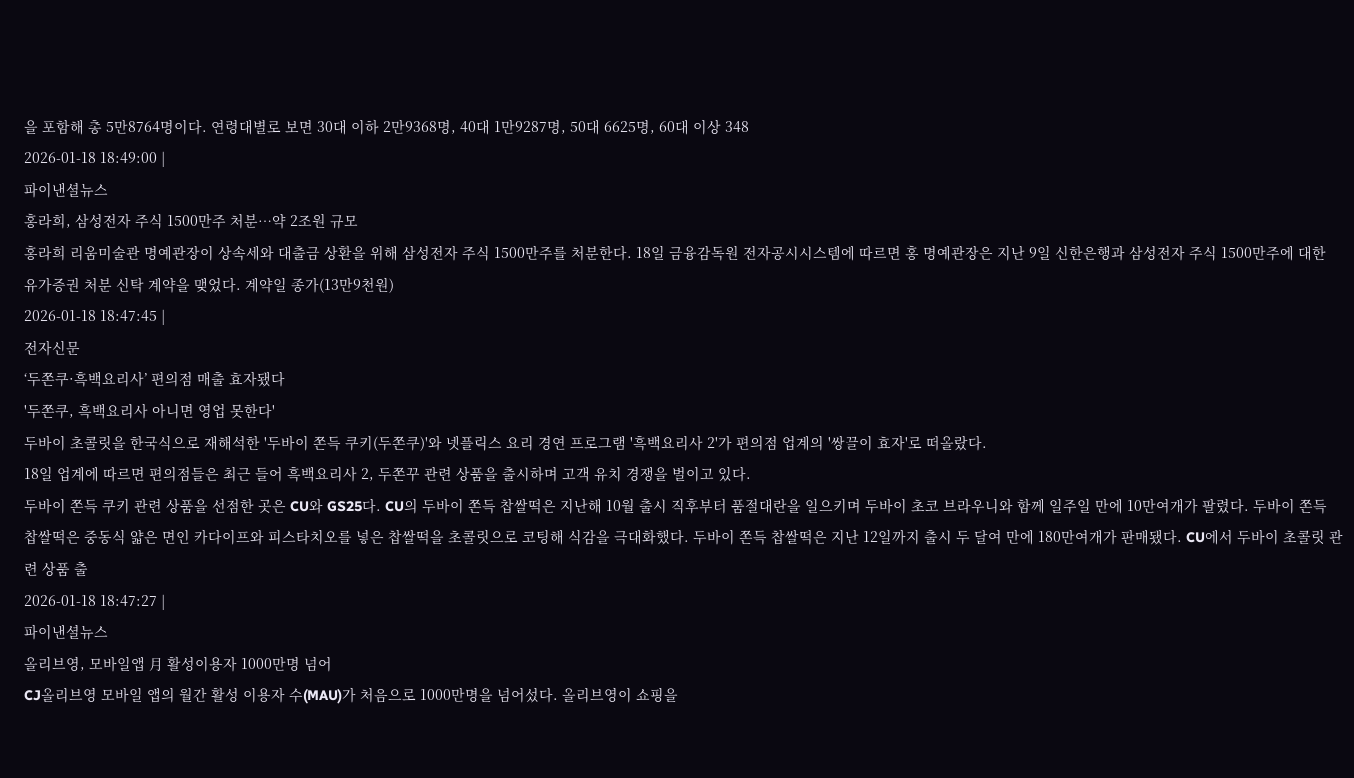을 포함해 총 5만8764명이다. 연령대별로 보면 30대 이하 2만9368명, 40대 1만9287명, 50대 6625명, 60대 이상 348
2026-01-18 18:49:00 |
파이낸셜뉴스
홍라희, 삼성전자 주식 1500만주 처분…약 2조원 규모
홍라희 리움미술관 명예관장이 상속세와 대출금 상환을 위해 삼성전자 주식 1500만주를 처분한다. 18일 금융감독원 전자공시시스템에 따르면 홍 명예관장은 지난 9일 신한은행과 삼성전자 주식 1500만주에 대한 유가증권 처분 신탁 계약을 맺었다. 계약일 종가(13만9천원)
2026-01-18 18:47:45 |
전자신문
‘두쫀쿠·흑백요리사’ 편의점 매출 효자됐다
'두쫀쿠, 흑백요리사 아니면 영업 못한다'
두바이 초콜릿을 한국식으로 재해석한 '두바이 쫀득 쿠키(두쫀쿠)'와 넷플릭스 요리 경연 프로그램 '흑백요리사 2'가 편의점 업계의 '쌍끌이 효자'로 떠올랐다.
18일 업계에 따르면 편의점들은 최근 들어 흑백요리사 2, 두쫀꾸 관련 상품을 출시하며 고객 유치 경쟁을 벌이고 있다.
두바이 쫀득 쿠키 관련 상품을 선점한 곳은 CU와 GS25다. CU의 두바이 쫀득 찹쌀떡은 지난해 10월 출시 직후부터 품절대란을 일으키며 두바이 초코 브라우니와 함께 일주일 만에 10만여개가 팔렸다. 두바이 쫀득 찹쌀떡은 중동식 얇은 면인 카다이프와 피스타치오를 넣은 찹쌀떡을 초콜릿으로 코팅해 식감을 극대화했다. 두바이 쫀득 찹쌀떡은 지난 12일까지 출시 두 달여 만에 180만여개가 판매됐다. CU에서 두바이 초콜릿 관련 상품 출
2026-01-18 18:47:27 |
파이낸셜뉴스
올리브영, 모바일앱 月 활성이용자 1000만명 넘어
CJ올리브영 모바일 앱의 월간 활성 이용자 수(MAU)가 처음으로 1000만명을 넘어섰다. 올리브영이 쇼핑을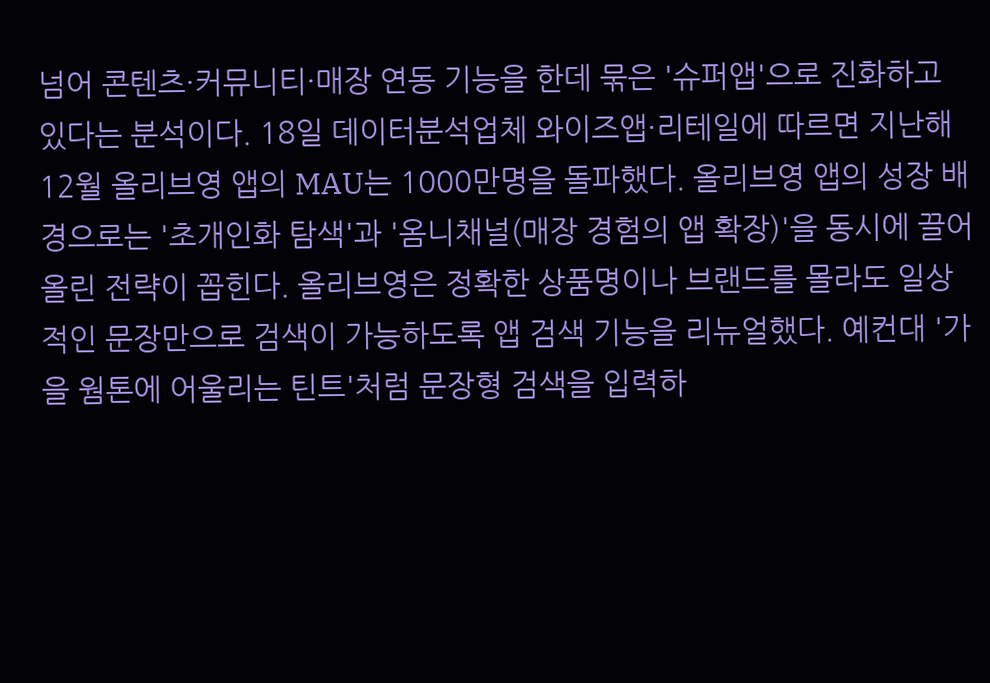넘어 콘텐츠·커뮤니티·매장 연동 기능을 한데 묶은 '슈퍼앱'으로 진화하고 있다는 분석이다. 18일 데이터분석업체 와이즈앱·리테일에 따르면 지난해 12월 올리브영 앱의 MAU는 1000만명을 돌파했다. 올리브영 앱의 성장 배경으로는 '초개인화 탐색'과 '옴니채널(매장 경험의 앱 확장)'을 동시에 끌어올린 전략이 꼽힌다. 올리브영은 정확한 상품명이나 브랜드를 몰라도 일상적인 문장만으로 검색이 가능하도록 앱 검색 기능을 리뉴얼했다. 예컨대 '가을 웜톤에 어울리는 틴트'처럼 문장형 검색을 입력하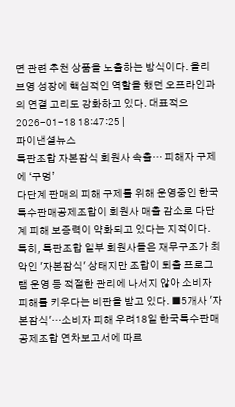면 관련 추천 상품을 노출하는 방식이다. 올리브영 성장에 핵심적인 역할을 했던 오프라인과의 연결 고리도 강화하고 있다. 대표적으
2026-01-18 18:47:25 |
파이낸셜뉴스
특판조합 자본잠식 회원사 속출… 피해자 구제에 ‘구멍’
다단계 판매의 피해 구제를 위해 운영중인 한국특수판매공제조합이 회원사 매출 감소로 다단계 피해 보증력이 약화되고 있다는 지적이다. 특히, 특판조합 일부 회원사들은 재무구조가 최악인 '자본잠식' 상태지만 조합이 퇴출 프로그램 운영 등 적절한 관리에 나서지 않아 소비자 피해를 키우다는 비판을 받고 있다. ■5개사 '자본잠식'…소비자 피해 우려18일 한국특수판매공제조합 연차보고서에 따르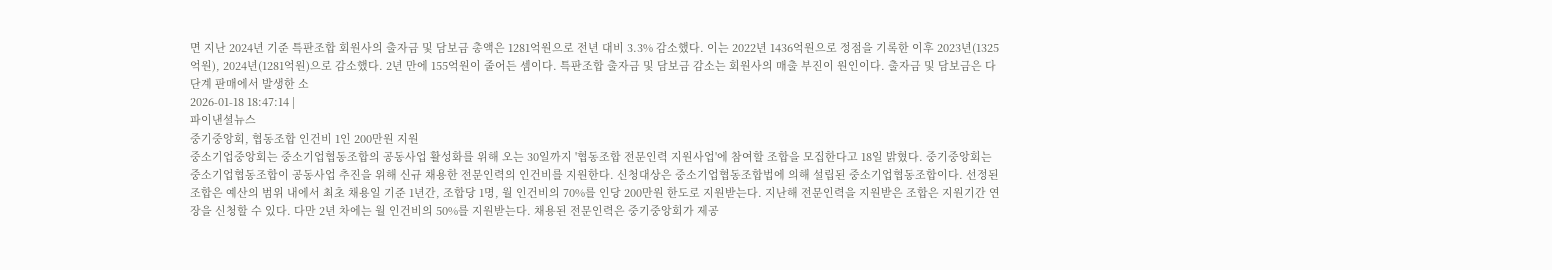면 지난 2024년 기준 특판조합 회원사의 출자금 및 담보금 총액은 1281억원으로 전년 대비 3.3% 감소했다. 이는 2022년 1436억원으로 정점을 기록한 이후 2023년(1325억원), 2024년(1281억원)으로 감소했다. 2년 만에 155억원이 줄어든 셈이다. 특판조합 출자금 및 담보금 감소는 회원사의 매출 부진이 원인이다. 출자금 및 담보금은 다단계 판매에서 발생한 소
2026-01-18 18:47:14 |
파이낸셜뉴스
중기중앙회, 협동조합 인건비 1인 200만원 지원
중소기업중앙회는 중소기업협동조합의 공동사업 활성화를 위해 오는 30일까지 '협동조합 전문인력 지원사업'에 참여할 조합을 모집한다고 18일 밝혔다. 중기중앙회는 중소기업협동조합이 공동사업 추진을 위해 신규 채용한 전문인력의 인건비를 지원한다. 신청대상은 중소기업협동조합법에 의해 설립된 중소기업협동조합이다. 선정된 조합은 예산의 범위 내에서 최초 채용일 기준 1년간, 조합당 1명, 월 인건비의 70%를 인당 200만원 한도로 지원받는다. 지난해 전문인력을 지원받은 조합은 지원기간 연장을 신청할 수 있다. 다만 2년 차에는 월 인건비의 50%를 지원받는다. 채용된 전문인력은 중기중앙회가 제공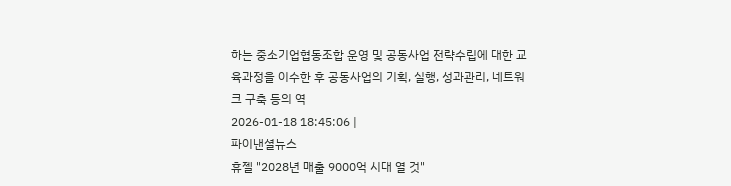하는 중소기업협동조합 운영 및 공동사업 전략수립에 대한 교육과정을 이수한 후 공동사업의 기획, 실행, 성과관리, 네트워크 구축 등의 역
2026-01-18 18:45:06 |
파이낸셜뉴스
휴젤 "2028년 매출 9000억 시대 열 것"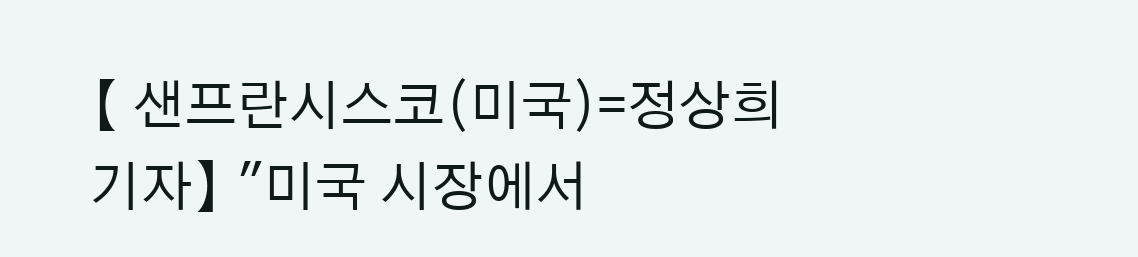【 샌프란시스코(미국)=정상희 기자】 "미국 시장에서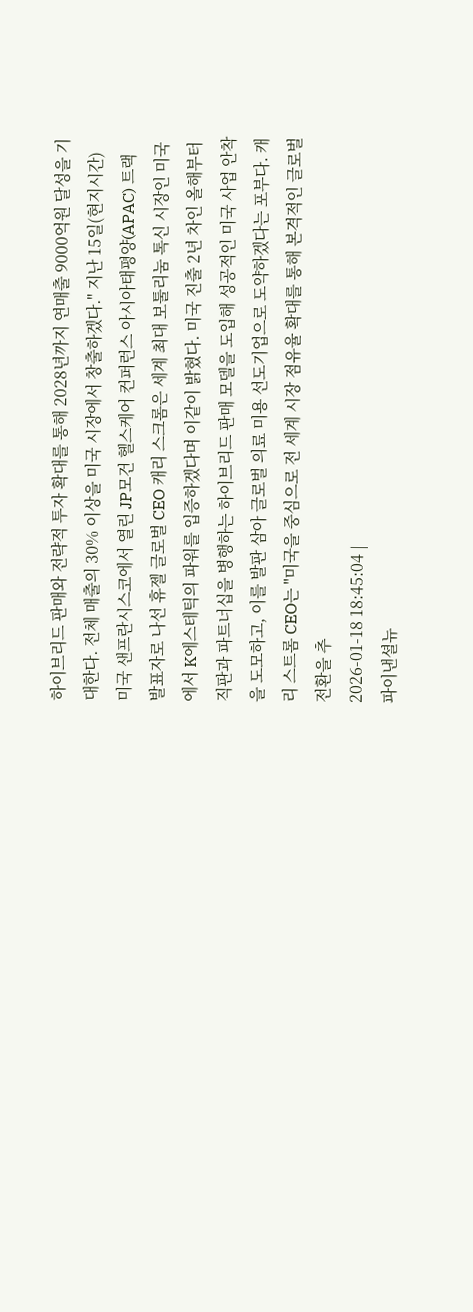하이브리드 판매와 전략적 투자 확대를 통해 2028년까지 연매출 9000억원 달성을 기대한다. 전체 매출의 30% 이상을 미국 시장에서 창출하겠다." 지난 15일(현지시간) 미국 샌프란시스코에서 열린 JP모건 헬스케어 컨퍼런스 아시아태평양(APAC) 트랙 발표자로 나선 휴젤 글로벌 CEO 캐리 스크롬은 세계 최대 보툴리눔 톡신 시장인 미국에서 K에스테틱의 파워를 입증하겠다며 이같이 밝혔다. 미국 진출 2년 차인 올해부터 직판과 파트너십을 병행하는 하이브리드 판매 모델을 도입해 성공적인 미국 사업 안착을 도모하고, 이를 발판 삼아 글로벌 의료 미용 선도기업으로 도약하겠다는 포부다. 캐리 스트롬 CEO는 "미국을 중심으로 전 세계 시장 점유율 확대를 통해 본격적인 글로벌 전환을 추
2026-01-18 18:45:04 |
파이낸셜뉴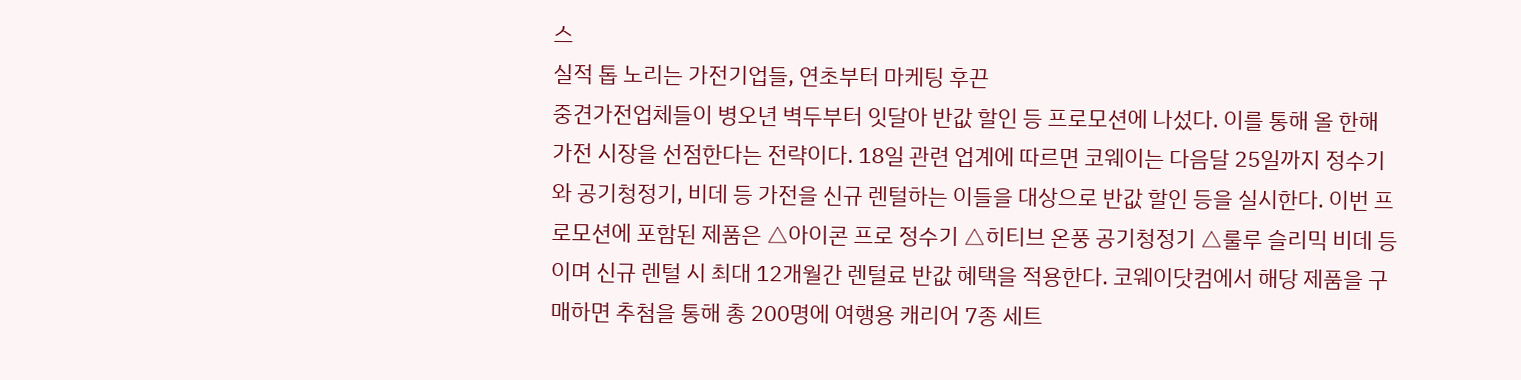스
실적 톱 노리는 가전기업들, 연초부터 마케팅 후끈
중견가전업체들이 병오년 벽두부터 잇달아 반값 할인 등 프로모션에 나섰다. 이를 통해 올 한해 가전 시장을 선점한다는 전략이다. 18일 관련 업계에 따르면 코웨이는 다음달 25일까지 정수기와 공기청정기, 비데 등 가전을 신규 렌털하는 이들을 대상으로 반값 할인 등을 실시한다. 이번 프로모션에 포함된 제품은 △아이콘 프로 정수기 △히티브 온풍 공기청정기 △룰루 슬리믹 비데 등이며 신규 렌털 시 최대 12개월간 렌털료 반값 혜택을 적용한다. 코웨이닷컴에서 해당 제품을 구매하면 추첨을 통해 총 200명에 여행용 캐리어 7종 세트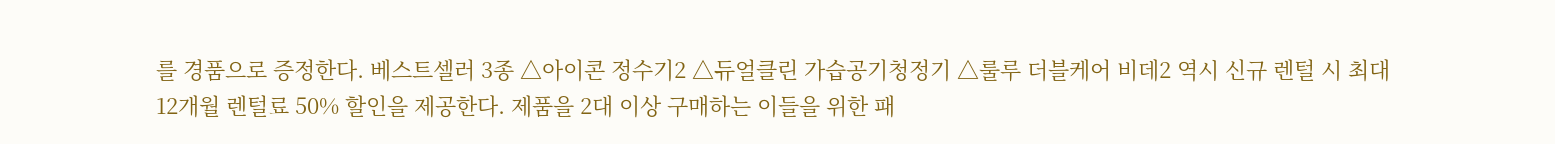를 경품으로 증정한다. 베스트셀러 3종 △아이콘 정수기2 △듀얼클린 가습공기청정기 △룰루 더블케어 비데2 역시 신규 렌털 시 최대 12개월 렌털료 50% 할인을 제공한다. 제품을 2대 이상 구매하는 이들을 위한 패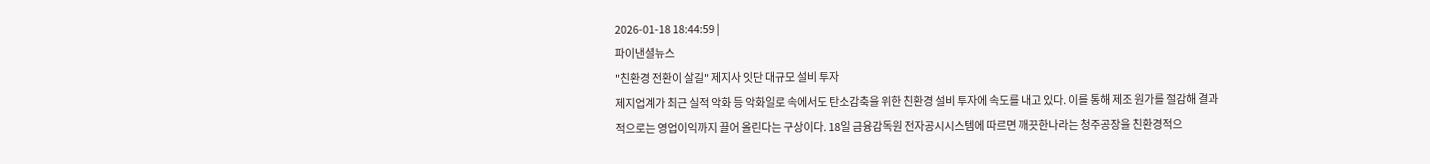2026-01-18 18:44:59 |
파이낸셜뉴스
"친환경 전환이 살길" 제지사 잇단 대규모 설비 투자
제지업계가 최근 실적 악화 등 악화일로 속에서도 탄소감축을 위한 친환경 설비 투자에 속도를 내고 있다. 이를 통해 제조 원가를 절감해 결과적으로는 영업이익까지 끌어 올린다는 구상이다. 18일 금융감독원 전자공시시스템에 따르면 깨끗한나라는 청주공장을 친환경적으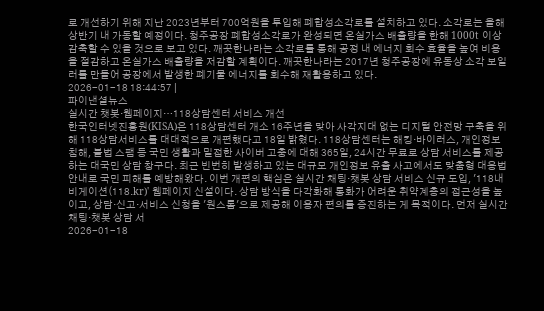로 개선하기 위해 지난 2023년부터 700억원을 투입해 폐합성소각로를 설치하고 있다. 소각로는 올해 상반기 내 가동할 예정이다. 청주공장 폐합성소각로가 완성되면 온실가스 배출량을 한해 1000t 이상 감축할 수 있을 것으로 보고 있다. 깨끗한나라는 소각로를 통해 공정 내 에너지 회수 효율을 높여 비용을 절감하고 온실가스 배출량을 저감할 계획이다. 깨끗한나라는 2017년 청주공장에 유동상 소각 보일러를 만들어 공장에서 발생한 폐기물 에너지를 회수해 재활용하고 있다.
2026-01-18 18:44:57 |
파이낸셜뉴스
실시간 챗봇·웹페이지…118상담센터 서비스 개선
한국인터넷진흥원(KISA)은 118상담센터 개소 16주년을 맞아 사각지대 없는 디지털 안전망 구축을 위해 118상담서비스를 대대적으로 개편했다고 18일 밝혔다. 118상담센터는 해킹·바이러스, 개인정보 침해, 불법 스팸 등 국민 생활과 밀접한 사이버 고충에 대해 365일, 24시간 무료로 상담 서비스를 제공하는 대국민 상담 창구다. 최근 빈번히 발생하고 있는 대규모 개인정보 유출 사고에서도 맞춤형 대응법 안내로 국민 피해를 예방해왔다. 이번 개편의 핵심은 실시간 채팅·챗봇 상담 서비스 신규 도입, '118내비게이션(118.kr)' 웹페이지 신설이다. 상담 방식을 다각화해 통화가 어려운 취약계층의 접근성을 높이고, 상담·신고·서비스 신청을 '원스톱'으로 제공해 이용자 편의를 증진하는 게 목적이다. 먼저 실시간 채팅·챗봇 상담 서
2026-01-18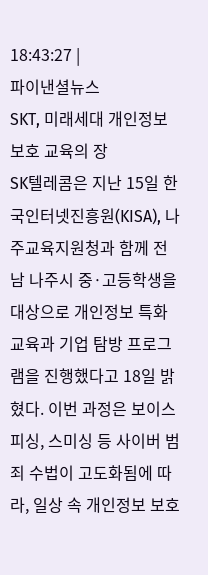18:43:27 |
파이낸셜뉴스
SKT, 미래세대 개인정보보호 교육의 장
SK텔레콤은 지난 15일 한국인터넷진흥원(KISA), 나주교육지원청과 함께 전남 나주시 중·고등학생을 대상으로 개인정보 특화 교육과 기업 탐방 프로그램을 진행했다고 18일 밝혔다. 이번 과정은 보이스피싱, 스미싱 등 사이버 범죄 수법이 고도화됨에 따라, 일상 속 개인정보 보호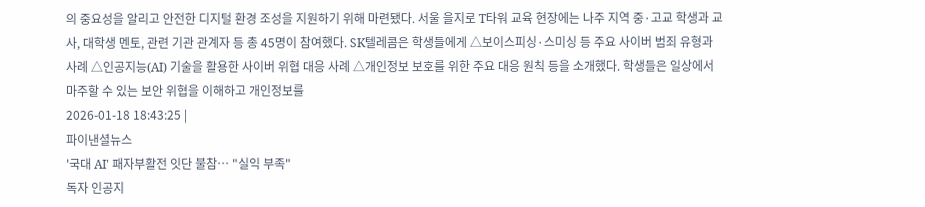의 중요성을 알리고 안전한 디지털 환경 조성을 지원하기 위해 마련됐다. 서울 을지로 T타워 교육 현장에는 나주 지역 중·고교 학생과 교사, 대학생 멘토, 관련 기관 관계자 등 총 45명이 참여했다. SK텔레콤은 학생들에게 △보이스피싱·스미싱 등 주요 사이버 범죄 유형과 사례 △인공지능(AI) 기술을 활용한 사이버 위협 대응 사례 △개인정보 보호를 위한 주요 대응 원칙 등을 소개했다. 학생들은 일상에서 마주할 수 있는 보안 위협을 이해하고 개인정보를
2026-01-18 18:43:25 |
파이낸셜뉴스
'국대 AI' 패자부활전 잇단 불참… "실익 부족"
독자 인공지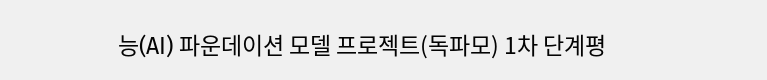능(AI) 파운데이션 모델 프로젝트(독파모) 1차 단계평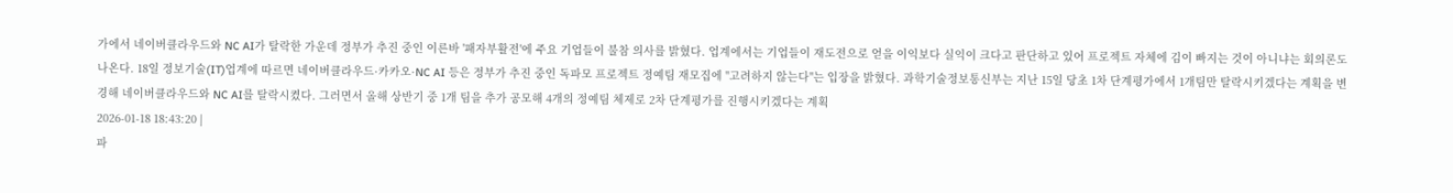가에서 네이버클라우드와 NC AI가 탈락한 가운데 정부가 추진 중인 이른바 '패자부활전'에 주요 기업들이 불참 의사를 밝혔다. 업계에서는 기업들이 재도전으로 얻을 이익보다 실익이 크다고 판단하고 있어 프로젝트 자체에 김이 빠지는 것이 아니냐는 회의론도 나온다. 18일 정보기술(IT)업계에 따르면 네이버클라우드·카카오·NC AI 등은 정부가 추진 중인 독파모 프로젝트 정예팀 재모집에 "고려하지 않는다"는 입장을 밝혔다. 과학기술정보통신부는 지난 15일 당초 1차 단계평가에서 1개팀만 탈락시키겠다는 계획을 변경해 네이버클라우드와 NC AI를 탈락시켰다. 그러면서 올해 상반기 중 1개 팀을 추가 공모해 4개의 정예팀 체제로 2차 단계평가를 진행시키겠다는 계획
2026-01-18 18:43:20 |
파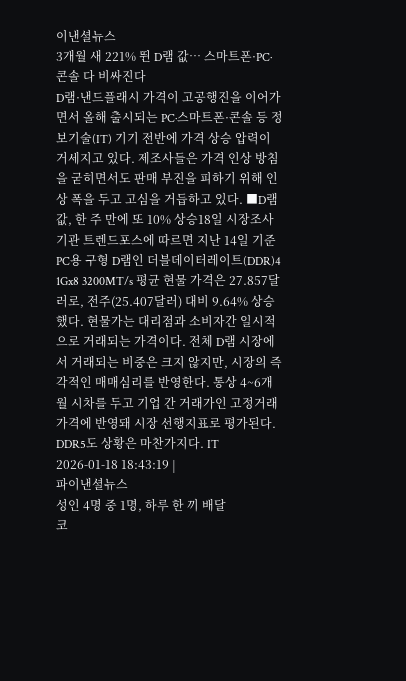이낸셜뉴스
3개월 새 221% 뛴 D램 값… 스마트폰·PC·콘솔 다 비싸진다
D램·낸드플래시 가격이 고공행진을 이어가면서 올해 출시되는 PC·스마트폰·콘솔 등 정보기술(IT) 기기 전반에 가격 상승 압력이 거세지고 있다. 제조사들은 가격 인상 방침을 굳히면서도 판매 부진을 피하기 위해 인상 폭을 두고 고심을 거듭하고 있다. ■D램값, 한 주 만에 또 10% 상승18일 시장조사기관 트렌드포스에 따르면 지난 14일 기준 PC용 구형 D램인 더블데이터레이트(DDR)4 1Gx8 3200MT/s 평균 현물 가격은 27.857달러로, 전주(25.407달러) 대비 9.64% 상승했다. 현물가는 대리점과 소비자간 일시적으로 거래되는 가격이다. 전체 D램 시장에서 거래되는 비중은 크지 않지만, 시장의 즉각적인 매매심리를 반영한다. 통상 4~6개월 시차를 두고 기업 간 거래가인 고정거래가격에 반영돼 시장 선행지표로 평가된다. DDR5도 상황은 마찬가지다. IT
2026-01-18 18:43:19 |
파이낸셜뉴스
성인 4명 중 1명, 하루 한 끼 배달
코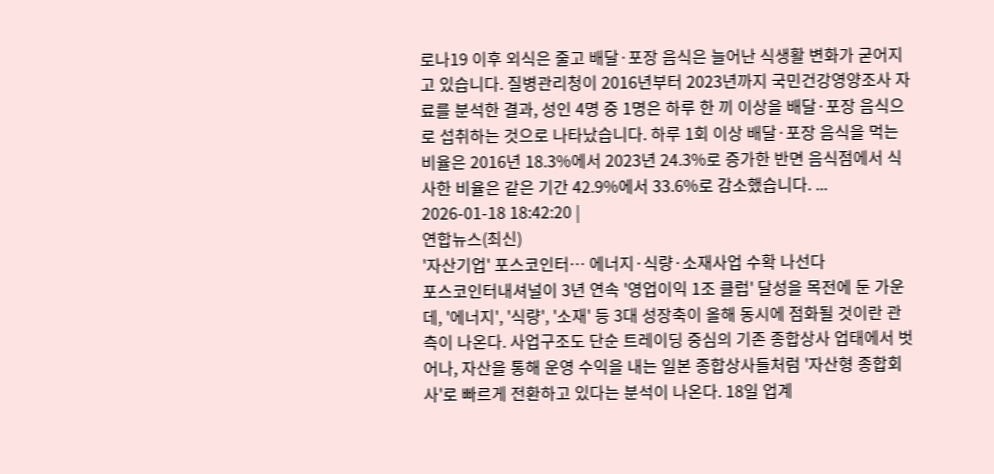로나19 이후 외식은 줄고 배달·포장 음식은 늘어난 식생활 변화가 굳어지고 있습니다. 질병관리청이 2016년부터 2023년까지 국민건강영양조사 자료를 분석한 결과, 성인 4명 중 1명은 하루 한 끼 이상을 배달·포장 음식으로 섭취하는 것으로 나타났습니다. 하루 1회 이상 배달·포장 음식을 먹는 비율은 2016년 18.3%에서 2023년 24.3%로 증가한 반면 음식점에서 식사한 비율은 같은 기간 42.9%에서 33.6%로 감소했습니다. ...
2026-01-18 18:42:20 |
연합뉴스(최신)
'자산기업' 포스코인터… 에너지·식량·소재사업 수확 나선다
포스코인터내셔널이 3년 연속 '영업이익 1조 클럽' 달성을 목전에 둔 가운데, '에너지', '식량', '소재' 등 3대 성장축이 올해 동시에 점화될 것이란 관측이 나온다. 사업구조도 단순 트레이딩 중심의 기존 종합상사 업태에서 벗어나, 자산을 통해 운영 수익을 내는 일본 종합상사들처럼 '자산형 종합회사'로 빠르게 전환하고 있다는 분석이 나온다. 18일 업계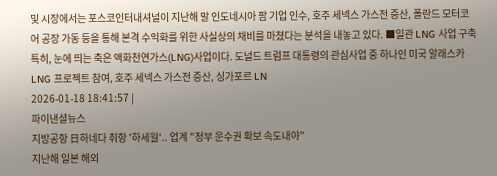및 시장에서는 포스코인터내셔널이 지난해 말 인도네시아 팜 기업 인수, 호주 세넥스 가스전 증산, 폴란드 모터코어 공장 가동 등을 통해 본격 수익화를 위한 사실상의 채비를 마쳤다는 분석을 내놓고 있다. ■일관 LNG 사업 구축특히, 눈에 띄는 축은 액화천연가스(LNG)사업이다. 도널드 트럼프 대통령의 관심사업 중 하나인 미국 알래스카 LNG 프로젝트 참여, 호주 세넥스 가스전 증산, 싱가포르 LN
2026-01-18 18:41:57 |
파이낸셜뉴스
지방공항 日하네다 취항 '하세월'.. 업계 "정부 운수권 확보 속도내야"
지난해 일본 해외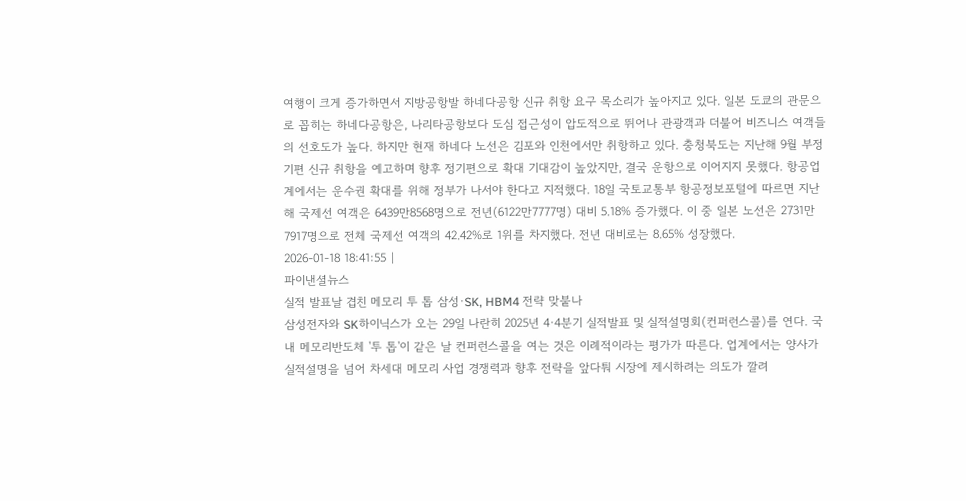여행이 크게 증가하면서 지방공항발 하네다공항 신규 취항 요구 목소리가 높아지고 있다. 일본 도쿄의 관문으로 꼽히는 하네다공항은, 나리타공항보다 도심 접근성이 압도적으로 뛰어나 관광객과 더불어 비즈니스 여객들의 선호도가 높다. 하지만 현재 하네다 노선은 김포와 인천에서만 취항하고 있다. 충청북도는 지난해 9월 부정기편 신규 취항을 예고하며 향후 정기편으로 확대 기대감이 높았지만, 결국 운항으로 이어지지 못했다. 항공업계에서는 운수권 확대를 위해 정부가 나서야 한다고 지적했다. 18일 국토교통부 항공정보포털에 따르면 지난해 국제선 여객은 6439만8568명으로 전년(6122만7777명) 대비 5.18% 증가했다. 이 중 일본 노선은 2731만7917명으로 전체 국제선 여객의 42.42%로 1위를 차지했다. 전년 대비로는 8.65% 성장했다.
2026-01-18 18:41:55 |
파이낸셜뉴스
실적 발표날 겹친 메모리 투 톱 삼성·SK, HBM4 전략 맞붙나
삼성전자와 SK하이닉스가 오는 29일 나란히 2025년 4·4분기 실적발표 및 실적설명회(컨퍼런스콜)를 연다. 국내 메모리반도체 '투 톱'이 같은 날 컨퍼런스콜을 여는 것은 이례적이라는 평가가 따른다. 업계에서는 양사가 실적설명을 넘어 차세대 메모리 사업 경쟁력과 향후 전략을 앞다퉈 시장에 제시하려는 의도가 깔려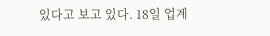있다고 보고 있다. 18일 업계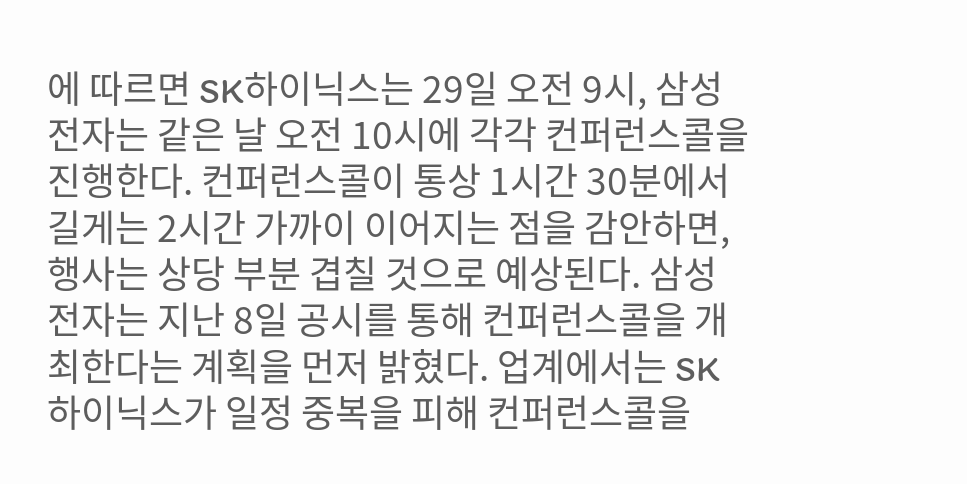에 따르면 SK하이닉스는 29일 오전 9시, 삼성전자는 같은 날 오전 10시에 각각 컨퍼런스콜을 진행한다. 컨퍼런스콜이 통상 1시간 30분에서 길게는 2시간 가까이 이어지는 점을 감안하면, 행사는 상당 부분 겹칠 것으로 예상된다. 삼성전자는 지난 8일 공시를 통해 컨퍼런스콜을 개최한다는 계획을 먼저 밝혔다. 업계에서는 SK하이닉스가 일정 중복을 피해 컨퍼런스콜을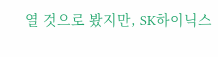열 것으로 봤지만, SK하이닉스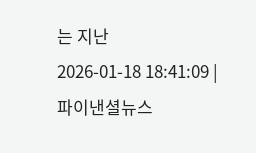는 지난
2026-01-18 18:41:09 |
파이낸셜뉴스